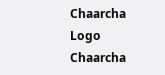Chaarcha Logo
Chaarcha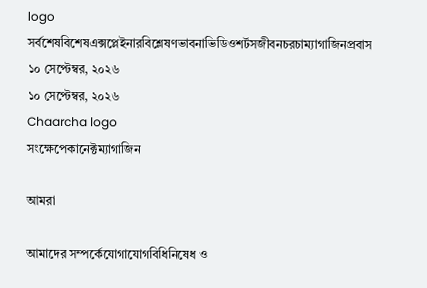logo
সর্বশেষবিশেষএক্সপ্লেইনারবিশ্লেষণভাবনাভিডিওশর্টসজীবনচরচাম্যাগাজিনপ্রবাস
১০ সেপ্টেম্বর, ২০২৬
১০ সেপ্টেম্বর, ২০২৬
Chaarcha logo
সংক্ষেপেকানেক্টম্যাগাজিন

আমরা

আমাদের সম্পর্কেযোগাযোগবিধিনিষেধ ও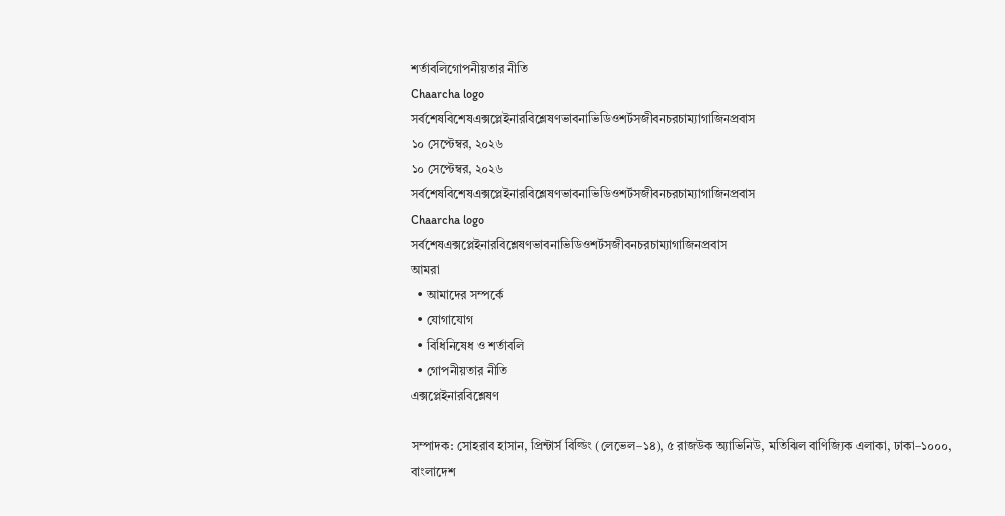শর্তাবলিগোপনীয়তার নীতি
Chaarcha logo
সর্বশেষবিশেষএক্সপ্লেইনারবিশ্লেষণভাবনাভিডিওশর্টসজীবনচরচাম্যাগাজিনপ্রবাস
১০ সেপ্টেম্বর, ২০২৬
১০ সেপ্টেম্বর, ২০২৬
সর্বশেষবিশেষএক্সপ্লেইনারবিশ্লেষণভাবনাভিডিওশর্টসজীবনচরচাম্যাগাজিনপ্রবাস
Chaarcha logo
সর্বশেষএক্সপ্লেইনারবিশ্লেষণভাবনাভিডিওশর্টসজীবনচরচাম্যাগাজিনপ্রবাস
আমরা
  • আমাদের সম্পর্কে
  • যোগাযোগ
  • বিধিনিষেধ ও শর্তাবলি
  • গোপনীয়তার নীতি
এক্সপ্লেইনারবিশ্লেষণ

সম্পাদক: সোহরাব হাসান, প্রিন্টার্স বিল্ডিং (লেভেল–১৪), ৫ রাজউক অ্যাভিনিউ, মতিঝিল বাণিজ্যিক এলাকা, ঢাকা–১০০০, বাংলাদেশ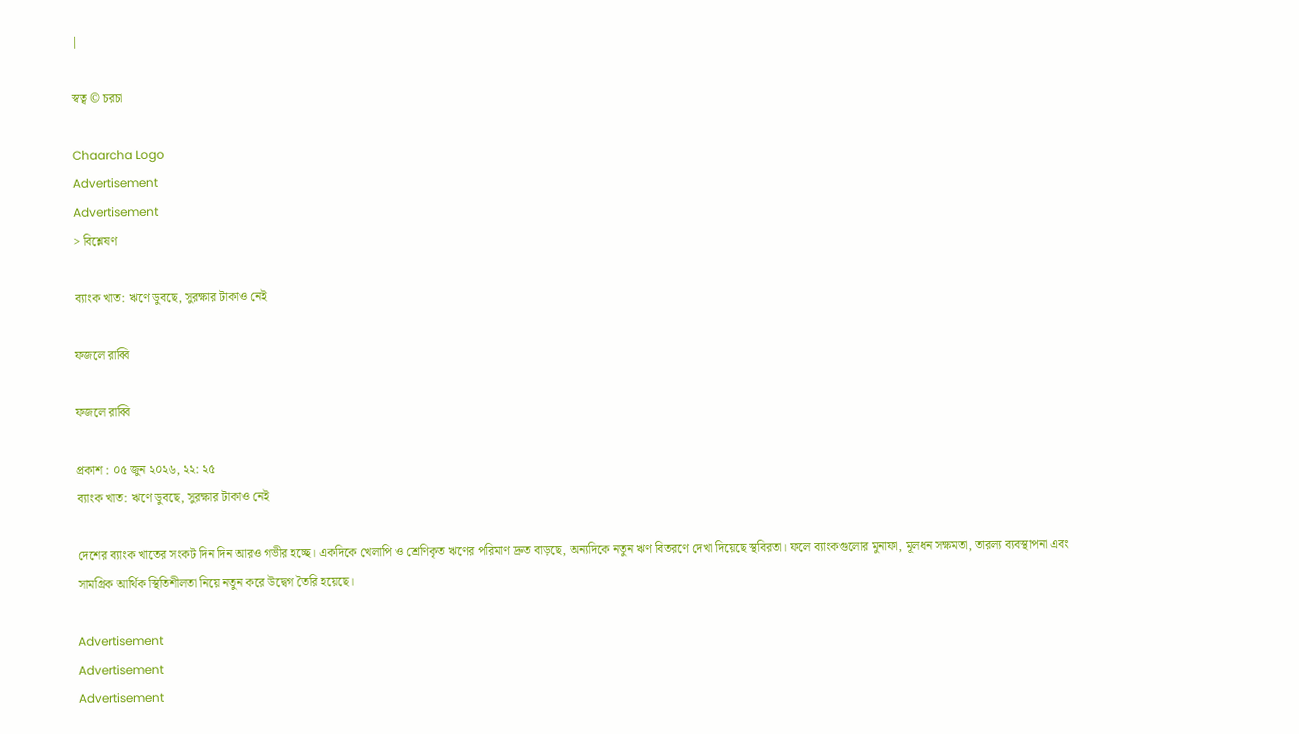|

স্বত্ব © চরচা

Chaarcha Logo
Advertisement
Advertisement
> বিশ্লেষণ

ব্যাংক খাত: ঋণে ডুবছে, সুরক্ষার টাকাও নেই

ফজলে রাব্বি

ফজলে রাব্বি

প্রকাশ : ০৫ জুন ২০২৬, ২২: ২৫
ব্যাংক খাত: ঋণে ডুবছে, সুরক্ষার টাকাও নেই

দেশের ব্যাংক খাতের সংকট দিন দিন আরও গভীর হচ্ছে। একদিকে খেলাপি ও শ্রেণিকৃত ঋণের পরিমাণ দ্রুত বাড়ছে, অন্যদিকে নতুন ঋণ বিতরণে দেখা দিয়েছে স্থবিরতা। ফলে ব্যাংকগুলোর মুনাফা, মূলধন সক্ষমতা, তারল্য ব্যবস্থাপনা এবং সামগ্রিক আর্থিক স্থিতিশীলতা নিয়ে নতুন করে উদ্বেগ তৈরি হয়েছে।

Advertisement
Advertisement
Advertisement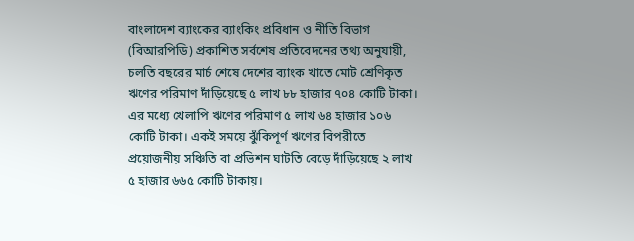বাংলাদেশ ব্যাংকের ব্যাংকিং প্রবিধান ও নীতি বিভাগ (বিআরপিডি) প্রকাশিত সর্বশেষ প্রতিবেদনের তথ্য অনুযায়ী, চলতি বছরের মার্চ শেষে দেশের ব্যাংক খাতে মোট শ্রেণিকৃত ঋণের পরিমাণ দাঁড়িয়েছে ৫ লাখ ৮৮ হাজার ৭০৪ কোটি টাকা। এর মধ্যে খেলাপি ঋণের পরিমাণ ৫ লাখ ৬৪ হাজার ১০৬ কোটি টাকা। একই সময়ে ঝুঁকিপূর্ণ ঋণের বিপরীতে প্রয়োজনীয় সঞ্চিতি বা প্রভিশন ঘাটতি বেড়ে দাঁড়িয়েছে ২ লাখ ৫ হাজার ৬৬৫ কোটি টাকায়।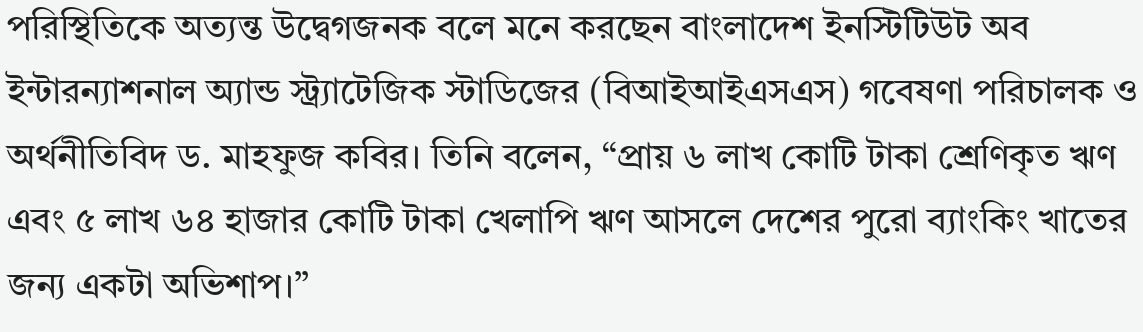পরিস্থিতিকে অত্যন্ত উদ্বেগজনক বলে মনে করছেন বাংলাদেশ ইনস্টিটিউট অব ইন্টারন্যাশনাল অ্যান্ড স্ট্র্যাটেজিক স্টাডিজের (বিআইআইএসএস) গবেষণা পরিচালক ও অর্থনীতিবিদ ড. মাহফুজ কবির। তিনি বলেন, “প্রায় ৬ লাখ কোটি টাকা শ্রেণিকৃত ঋণ এবং ৫ লাখ ৬৪ হাজার কোটি টাকা খেলাপি ঋণ আসলে দেশের পুরো ব্যাংকিং খাতের জন্য একটা অভিশাপ।”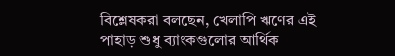বিশ্লেষকরা বলছেন, খেলাপি ঋণের এই পাহাড় শুধু ব্যাংকগুলোর আর্থিক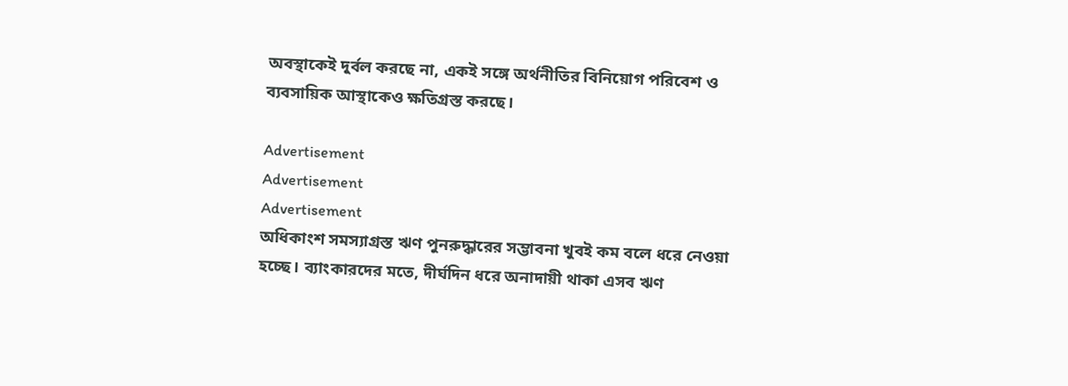অবস্থাকেই দুর্বল করছে না, একই সঙ্গে অর্থনীতির বিনিয়োগ পরিবেশ ও ব্যবসায়িক আস্থাকেও ক্ষতিগ্রস্ত করছে।

Advertisement
Advertisement
Advertisement
অধিকাংশ সমস্যাগ্রস্ত ঋণ পুনরুদ্ধারের সম্ভাবনা খুবই কম বলে ধরে নেওয়া হচ্ছে। ব্যাংকারদের মতে, দীর্ঘদিন ধরে অনাদায়ী থাকা এসব ঋণ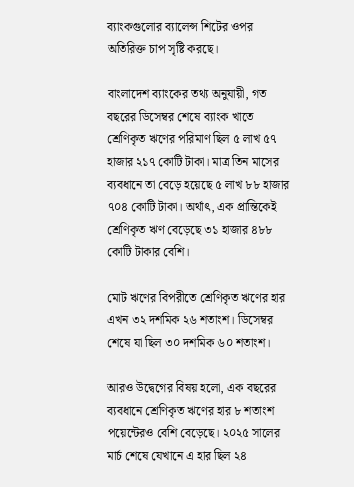ব্যাংকগুলোর ব্যালেন্স শিটের ওপর অতিরিক্ত চাপ সৃষ্টি করছে।

বাংলাদেশ ব্যাংকের তথ্য অনুযায়ী, গত বছরের ডিসেম্বর শেষে ব্যাংক খাতে শ্রেণিকৃত ঋণের পরিমাণ ছিল ৫ লাখ ৫৭ হাজার ২১৭ কোটি টাকা। মাত্র তিন মাসের ব্যবধানে তা বেড়ে হয়েছে ৫ লাখ ৮৮ হাজার ৭০৪ কোটি টাকা। অর্থাৎ, এক প্রান্তিকেই শ্রেণিকৃত ঋণ বেড়েছে ৩১ হাজার ৪৮৮ কোটি টাকার বেশি।

মোট ঋণের বিপরীতে শ্রেণিকৃত ঋণের হার এখন ৩২ দশমিক ২৬ শতাংশ। ডিসেম্বর শেষে যা ছিল ৩০ দশমিক ৬০ শতাংশ।

আরও উদ্বেগের বিষয় হলো, এক বছরের ব্যবধানে শ্রেণিকৃত ঋণের হার ৮ শতাংশ পয়েন্টেরও বেশি বেড়েছে। ২০২৫ সালের মার্চ শেষে যেখানে এ হার ছিল ২৪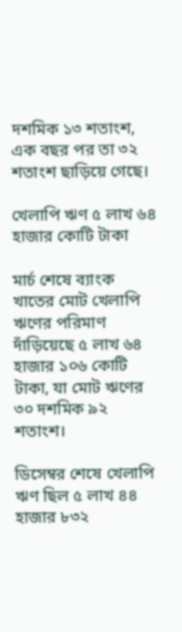দশমিক ১৩ শতাংশ, এক বছর পর তা ৩২ শতাংশ ছাড়িয়ে গেছে।

খেলাপি ঋণ ৫ লাখ ৬৪ হাজার কোটি টাকা

মার্চ শেষে ব্যাংক খাতের মোট খেলাপি ঋণের পরিমাণ দাঁড়িয়েছে ৫ লাখ ৬৪ হাজার ১০৬ কোটি টাকা, যা মোট ঋণের ৩০ দশমিক ৯২ শতাংশ।

ডিসেম্বর শেষে খেলাপি ঋণ ছিল ৫ লাখ ৪৪ হাজার ৮৩২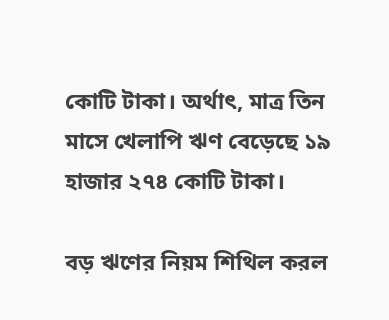কোটি টাকা। অর্থাৎ, মাত্র তিন মাসে খেলাপি ঋণ বেড়েছে ১৯ হাজার ২৭৪ কোটি টাকা।

বড় ঋণের নিয়ম শিথিল করল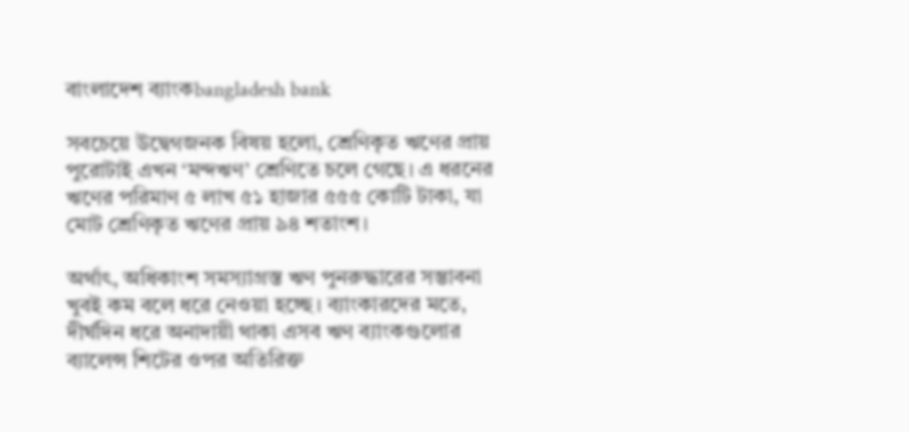বাংলাদেশ ব্যাংকbangladesh bank

সবচেয়ে উদ্বেগজনক বিষয় হলো, শ্রেণিকৃত ঋণের প্রায় পুরোটাই এখন ‘মন্দঋণ’ শ্রেণিতে চলে গেছে। এ ধরনের ঋণের পরিমাণ ৫ লাখ ৫১ হাজার ৫৫৫ কোটি টাকা, যা মোট শ্রেণিকৃত ঋণের প্রায় ৯৪ শতাংশ।

অর্থাৎ, অধিকাংশ সমস্যাগ্রস্ত ঋণ পুনরুদ্ধারের সম্ভাবনা খুবই কম বলে ধরে নেওয়া হচ্ছে। ব্যাংকারদের মতে, দীর্ঘদিন ধরে অনাদায়ী থাকা এসব ঋণ ব্যাংকগুলোর ব্যালেন্স শিটের ওপর অতিরিক্ত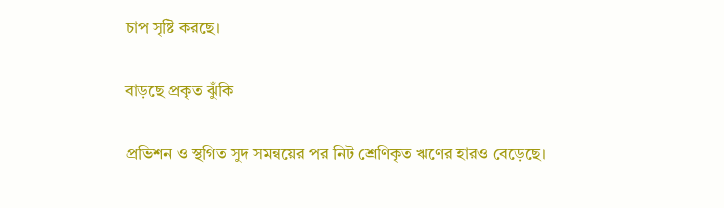চাপ সৃষ্টি করছে।

বাড়ছে প্রকৃত ঝুঁকি

প্রভিশন ও স্থগিত সুদ সমন্বয়ের পর নিট শ্রেণিকৃত ঋণের হারও বেড়েছে।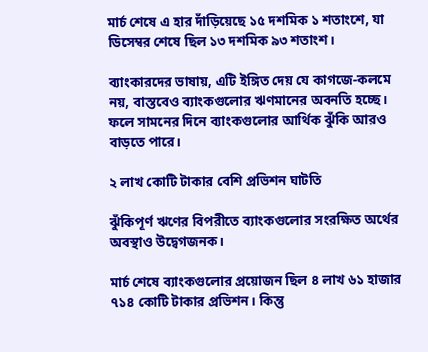মার্চ শেষে এ হার দাঁড়িয়েছে ১৫ দশমিক ১ শতাংশে, যা ডিসেম্বর শেষে ছিল ১৩ দশমিক ৯৩ শতাংশ।

ব্যাংকারদের ভাষায়, এটি ইঙ্গিত দেয় যে কাগজে-কলমে নয়, বাস্তবেও ব্যাংকগুলোর ঋণমানের অবনতি হচ্ছে। ফলে সামনের দিনে ব্যাংকগুলোর আর্থিক ঝুঁকি আরও বাড়তে পারে।

২ লাখ কোটি টাকার বেশি প্রভিশন ঘাটতি

ঝুঁকিপূর্ণ ঋণের বিপরীতে ব্যাংকগুলোর সংরক্ষিত অর্থের অবস্থাও উদ্বেগজনক।

মার্চ শেষে ব্যাংকগুলোর প্রয়োজন ছিল ৪ লাখ ৬১ হাজার ৭১৪ কোটি টাকার প্রভিশন। কিন্তু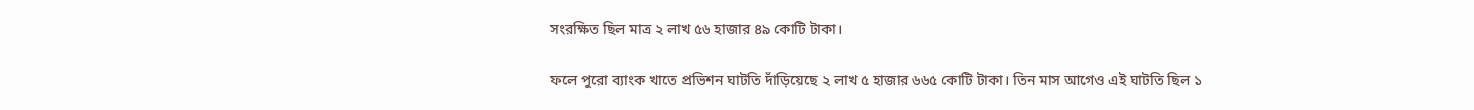সংরক্ষিত ছিল মাত্র ২ লাখ ৫৬ হাজার ৪৯ কোটি টাকা।

ফলে পুরো ব্যাংক খাতে প্রভিশন ঘাটতি দাঁড়িয়েছে ২ লাখ ৫ হাজার ৬৬৫ কোটি টাকা। তিন মাস আগেও এই ঘাটতি ছিল ১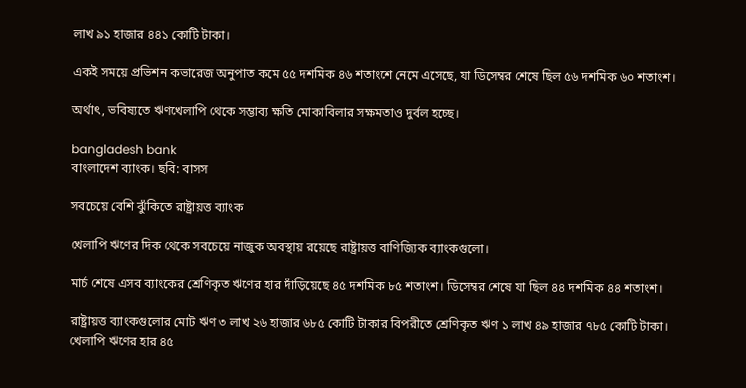লাখ ৯১ হাজার ৪৪১ কোটি টাকা।

একই সময়ে প্রভিশন কভারেজ অনুপাত কমে ৫৫ দশমিক ৪৬ শতাংশে নেমে এসেছে, যা ডিসেম্বর শেষে ছিল ৫৬ দশমিক ৬০ শতাংশ।

অর্থাৎ, ভবিষ্যতে ঋণখেলাপি থেকে সম্ভাব্য ক্ষতি মোকাবিলার সক্ষমতাও দুর্বল হচ্ছে।

bangladesh bank
বাংলাদেশ ব্যাংক। ছবি: বাসস

সবচেয়ে বেশি ঝুঁকিতে রাষ্ট্রায়ত্ত ব্যাংক

খেলাপি ঋণের দিক থেকে সবচেয়ে নাজুক অবস্থায় রয়েছে রাষ্ট্রায়ত্ত বাণিজ্যিক ব্যাংকগুলো।

মার্চ শেষে এসব ব্যাংকের শ্রেণিকৃত ঋণের হার দাঁড়িয়েছে ৪৫ দশমিক ৮৫ শতাংশ। ডিসেম্বর শেষে যা ছিল ৪৪ দশমিক ৪৪ শতাংশ।

রাষ্ট্রায়ত্ত ব্যাংকগুলোর মোট ঋণ ৩ লাখ ২৬ হাজার ৬৮৫ কোটি টাকার বিপরীতে শ্রেণিকৃত ঋণ ১ লাখ ৪৯ হাজার ৭৮৫ কোটি টাকা। খেলাপি ঋণের হার ৪৫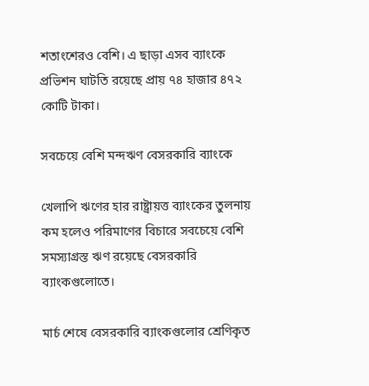শতাংশেরও বেশি। এ ছাড়া এসব ব্যাংকে প্রভিশন ঘাটতি রয়েছে প্রায় ৭৪ হাজার ৪৭২ কোটি টাকা।

সবচেয়ে বেশি মন্দঋণ বেসরকারি ব্যাংকে

খেলাপি ঋণের হার রাষ্ট্রায়ত্ত ব্যাংকের তুলনায় কম হলেও পরিমাণের বিচারে সবচেয়ে বেশি সমস্যাগ্রস্ত ঋণ রয়েছে বেসরকারি ব্যাংকগুলোতে।

মার্চ শেষে বেসরকারি ব্যাংকগুলোর শ্রেণিকৃত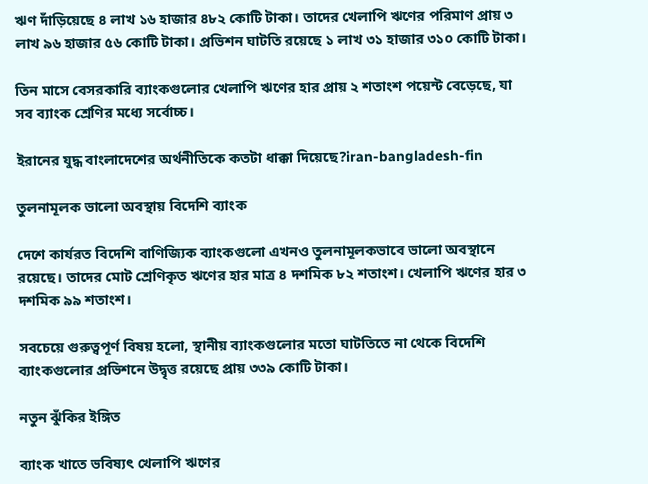ঋণ দাঁড়িয়েছে ৪ লাখ ১৬ হাজার ৪৮২ কোটি টাকা। তাদের খেলাপি ঋণের পরিমাণ প্রায় ৩ লাখ ৯৬ হাজার ৫৬ কোটি টাকা। প্রভিশন ঘাটতি রয়েছে ১ লাখ ৩১ হাজার ৩১০ কোটি টাকা।

তিন মাসে বেসরকারি ব্যাংকগুলোর খেলাপি ঋণের হার প্রায় ২ শতাংশ পয়েন্ট বেড়েছে, যা সব ব্যাংক শ্রেণির মধ্যে সর্বোচ্চ।

ইরানের যুদ্ধ বাংলাদেশের অর্থনীতিকে কতটা ধাক্কা দিয়েছে?iran-bangladesh-fin

তুলনামূলক ভালো অবস্থায় বিদেশি ব্যাংক

দেশে কার্যরত বিদেশি বাণিজ্যিক ব্যাংকগুলো এখনও তুলনামূলকভাবে ভালো অবস্থানে রয়েছে। তাদের মোট শ্রেণিকৃত ঋণের হার মাত্র ৪ দশমিক ৮২ শতাংশ। খেলাপি ঋণের হার ৩ দশমিক ৯৯ শতাংশ।

সবচেয়ে গুরুত্বপূর্ণ বিষয় হলো, স্থানীয় ব্যাংকগুলোর মতো ঘাটতিতে না থেকে বিদেশি ব্যাংকগুলোর প্রভিশনে উদ্বৃত্ত রয়েছে প্রায় ৩৩৯ কোটি টাকা।

নতুন ঝুঁকির ইঙ্গিত

ব্যাংক খাতে ভবিষ্যৎ খেলাপি ঋণের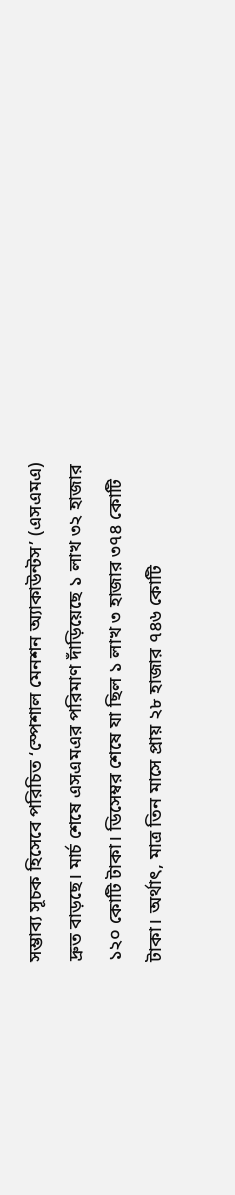সম্ভাব্য সূচক হিসেবে পরিচিত ‘স্পেশাল মেনশন অ্যাকাউন্টস’ (এসএমএ) দ্রুত বাড়ছে। মার্চ শেষে এসএমএর পরিমাণ দাঁড়িয়েছে ১ লাখ ৩২ হাজার ১২০ কোটি টাকা। ডিসেম্বর শেষে যা ছিল ১ লাখ ৩ হাজার ৩৭৪ কোটি টাকা। অর্থাৎ, মাত্র তিন মাসে প্রায় ২৮ হাজার ৭৪৬ কোটি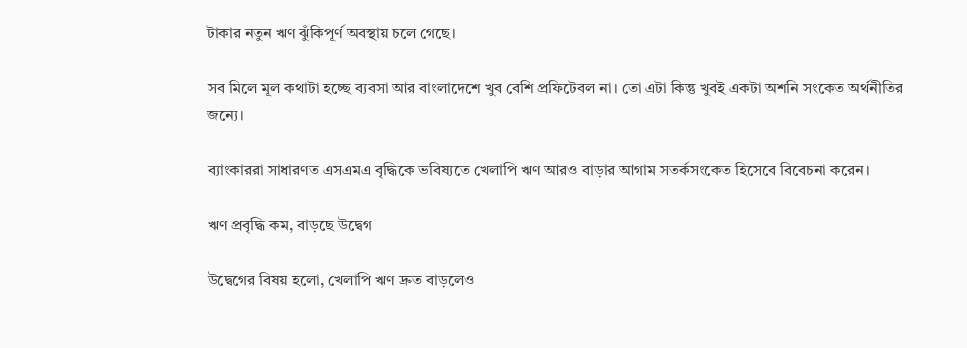টাকার নতুন ঋণ ঝুঁকিপূর্ণ অবস্থায় চলে গেছে।

সব মিলে মূল কথাটা হচ্ছে ব্যবসা আর বাংলাদেশে খুব বেশি প্রফিটেবল না। তো এটা কিন্তু খুবই একটা অশনি সংকেত অর্থনীতির জন্যে।

ব্যাংকাররা সাধারণত এসএমএ বৃদ্ধিকে ভবিষ্যতে খেলাপি ঋণ আরও বাড়ার আগাম সতর্কসংকেত হিসেবে বিবেচনা করেন।

ঋণ প্রবৃদ্ধি কম, বাড়ছে উদ্বেগ

উদ্বেগের বিষয় হলো, খেলাপি ঋণ দ্রুত বাড়লেও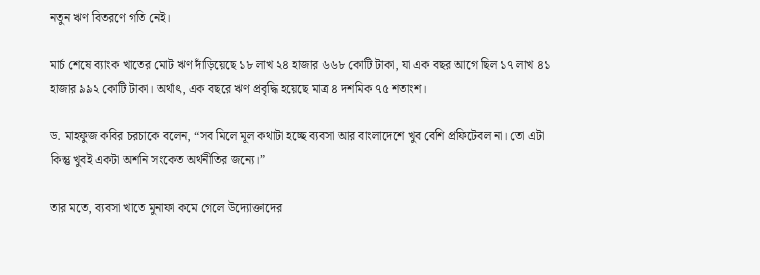নতুন ঋণ বিতরণে গতি নেই।

মার্চ শেষে ব্যাংক খাতের মোট ঋণ দাঁড়িয়েছে ১৮ লাখ ২৪ হাজার ৬৬৮ কোটি টাকা, যা এক বছর আগে ছিল ১৭ লাখ ৪১ হাজার ৯৯২ কোটি টাকা। অর্থাৎ, এক বছরে ঋণ প্রবৃদ্ধি হয়েছে মাত্র ৪ দশমিক ৭৫ শতাংশ।

ড. মাহফুজ কবির চরচাকে বলেন, “সব মিলে মূল কথাটা হচ্ছে ব্যবসা আর বাংলাদেশে খুব বেশি প্রফিটেবল না। তো এটা কিন্তু খুবই একটা অশনি সংকেত অর্থনীতির জন্যে।”

তার মতে, ব্যবসা খাতে মুনাফা কমে গেলে উদ্যোক্তাদের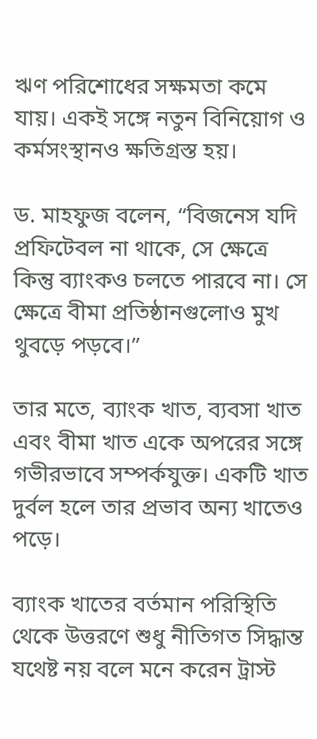ঋণ পরিশোধের সক্ষমতা কমে যায়। একই সঙ্গে নতুন বিনিয়োগ ও কর্মসংস্থানও ক্ষতিগ্রস্ত হয়।

ড. মাহফুজ বলেন, “বিজনেস যদি প্রফিটেবল না থাকে, সে ক্ষেত্রে কিন্তু ব্যাংকও চলতে পারবে না। সে ক্ষেত্রে বীমা প্রতিষ্ঠানগুলোও মুখ থুবড়ে পড়বে।”

তার মতে, ব্যাংক খাত, ব্যবসা খাত এবং বীমা খাত একে অপরের সঙ্গে গভীরভাবে সম্পর্কযুক্ত। একটি খাত দুর্বল হলে তার প্রভাব অন্য খাতেও পড়ে।

ব্যাংক খাতের বর্তমান পরিস্থিতি থেকে উত্তরণে শুধু নীতিগত সিদ্ধান্ত যথেষ্ট নয় বলে মনে করেন ট্রাস্ট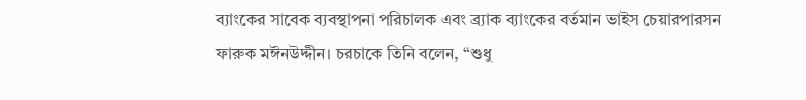ব্যাংকের সাবেক ব্যবস্থাপনা পরিচালক এবং ব্র্যাক ব্যাংকের বর্তমান ভাইস চেয়ারপারসন ফারুক মঈনউদ্দীন। চরচাকে তিনি বলেন, “শুধু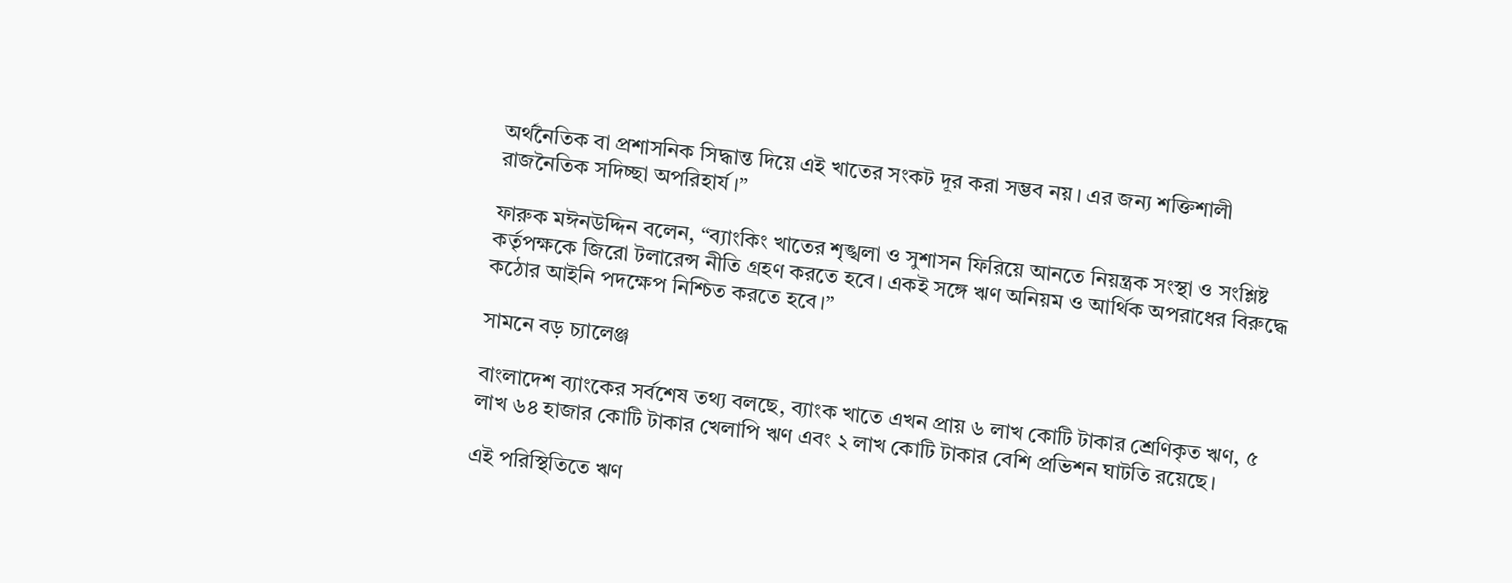অর্থনৈতিক বা প্রশাসনিক সিদ্ধান্ত দিয়ে এই খাতের সংকট দূর করা সম্ভব নয়। এর জন্য শক্তিশালী রাজনৈতিক সদিচ্ছা অপরিহার্য।”

ফারুক মঈনউদ্দিন বলেন, “ব্যাংকিং খাতের শৃঙ্খলা ও সুশাসন ফিরিয়ে আনতে নিয়ন্ত্রক সংস্থা ও সংশ্লিষ্ট কর্তৃপক্ষকে জিরো টলারেন্স নীতি গ্রহণ করতে হবে। একই সঙ্গে ঋণ অনিয়ম ও আর্থিক অপরাধের বিরুদ্ধে কঠোর আইনি পদক্ষেপ নিশ্চিত করতে হবে।”

সামনে বড় চ্যালেঞ্জ

বাংলাদেশ ব্যাংকের সর্বশেষ তথ্য বলছে, ব্যাংক খাতে এখন প্রায় ৬ লাখ কোটি টাকার শ্রেণিকৃত ঋণ, ৫ লাখ ৬৪ হাজার কোটি টাকার খেলাপি ঋণ এবং ২ লাখ কোটি টাকার বেশি প্রভিশন ঘাটতি রয়েছে।

এই পরিস্থিতিতে ঋণ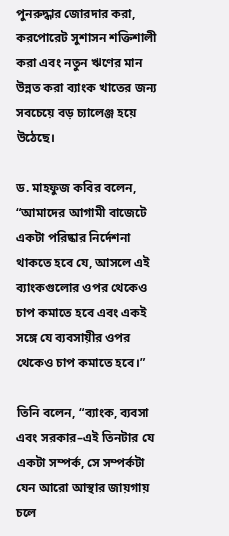পুনরুদ্ধার জোরদার করা, করপোরেট সুশাসন শক্তিশালী করা এবং নতুন ঋণের মান উন্নত করা ব্যাংক খাতের জন্য সবচেয়ে বড় চ্যালেঞ্জ হয়ে উঠেছে।

ড. মাহফুজ কবির বলেন, “আমাদের আগামী বাজেটে একটা পরিষ্কার নির্দেশনা থাকতে হবে যে, আসলে এই ব্যাংকগুলোর ওপর থেকেও চাপ কমাতে হবে এবং একই সঙ্গে যে ব্যবসায়ীর ওপর থেকেও চাপ কমাতে হবে।”

তিনি বলেন, “ব্যাংক, ব্যবসা এবং সরকার–এই তিনটার যে একটা সম্পর্ক, সে সম্পর্কটা যেন আরো আস্থার জায়গায় চলে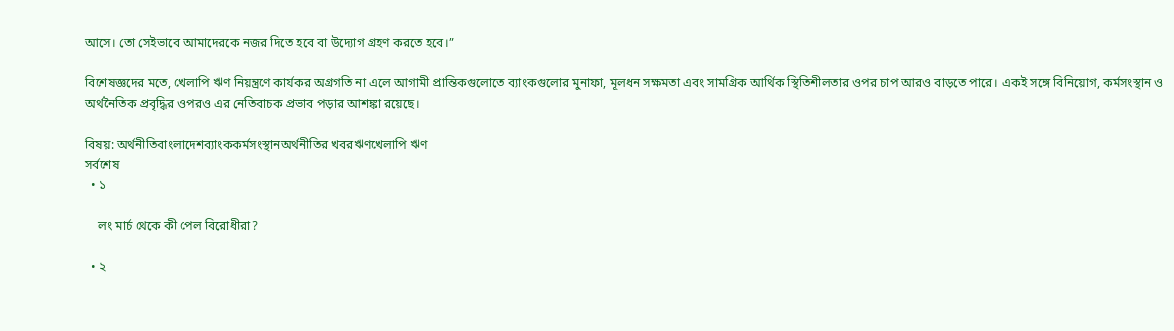আসে। তো সেইভাবে আমাদেরকে নজর দিতে হবে বা উদ্যোগ গ্রহণ করতে হবে।”

বিশেষজ্ঞদের মতে, খেলাপি ঋণ নিয়ন্ত্রণে কার্যকর অগ্রগতি না এলে আগামী প্রান্তিকগুলোতে ব্যাংকগুলোর মুনাফা, মূলধন সক্ষমতা এবং সামগ্রিক আর্থিক স্থিতিশীলতার ওপর চাপ আরও বাড়তে পারে। একই সঙ্গে বিনিয়োগ, কর্মসংস্থান ও অর্থনৈতিক প্রবৃদ্ধির ওপরও এর নেতিবাচক প্রভাব পড়ার আশঙ্কা রয়েছে।

বিষয়: অর্থনীতিবাংলাদেশব্যাংককর্মসংস্থানঅর্থনীতির খবরঋণখেলাপি ঋণ
সর্বশেষ
  • ১

    লং মার্চ থেকে কী পেল বিরোধীরা?

  • ২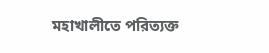মহাখালীতে পরিত্যক্ত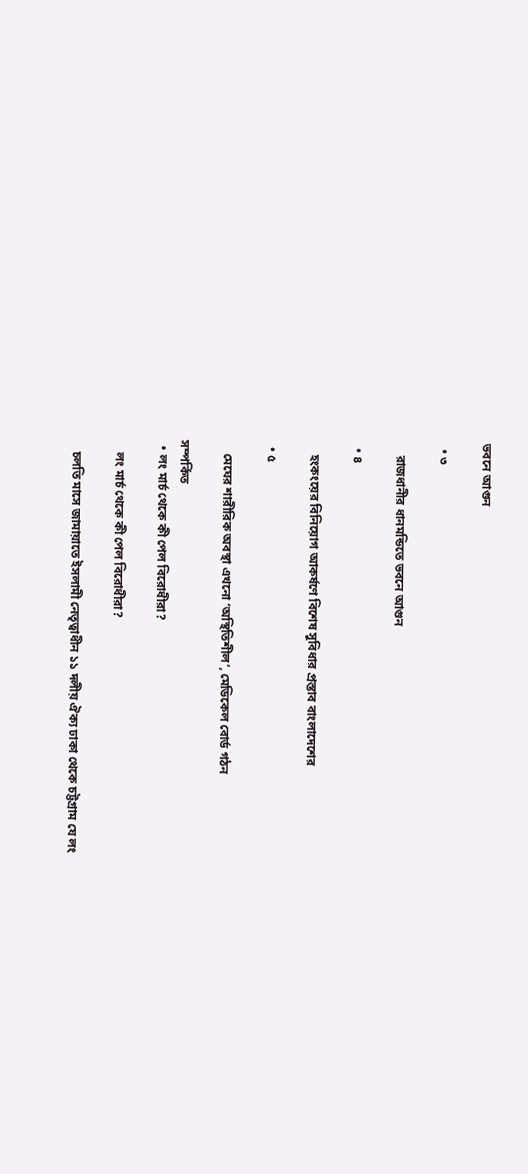ভবনে আগুন

  • ৩

    রাজধানীর ধানমন্ডিতে ভবনে আগুন

  • ৪

    হংকংয়ের বিনিয়োগ আকর্ষণে বিশেষ সুবিধার প্রস্তাব বাংলাদেশের

  • ৫

    মেঘের শারীরিক অবস্থা এখনো ‘অস্থিতিশীল’, মেডিকেল বোর্ড গঠন

সম্পর্কিত
  • লং মার্চ থেকে কী পেল বিরোধীরা?

    লং মার্চ থেকে কী পেল বিরোধীরা?

    চলতি মাসে জামায়াতে ইসলামী নেতৃত্বাধীন ১১ দলীয় ঐক্য ঢাকা থেকে চট্টগ্রাম যে লং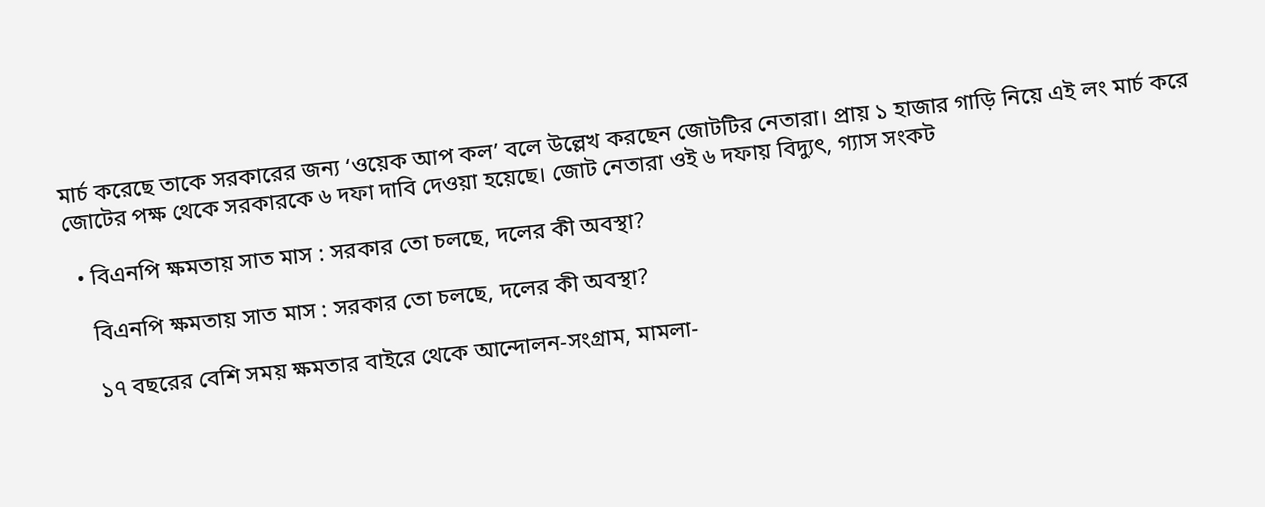মার্চ করেছে তাকে সরকারের জন্য ‘ওয়েক আপ কল’ বলে উল্লেখ করছেন জোটটির নেতারা। প্রায় ১ হাজার গাড়ি নিয়ে এই লং মার্চ করে জোটের পক্ষ থেকে সরকারকে ৬ দফা দাবি দেওয়া হয়েছে। জোট নেতারা ওই ৬ দফায় বিদ্যুৎ, গ্যাস সংকট

  • বিএনপি ক্ষমতায় সাত মাস : সরকার তো চলছে, দলের কী অবস্থা?

    বিএনপি ক্ষমতায় সাত মাস : সরকার তো চলছে, দলের কী অবস্থা?

    ১৭ বছরের বেশি সময় ক্ষমতার বাইরে থেকে আন্দোলন-সংগ্রাম, মামলা-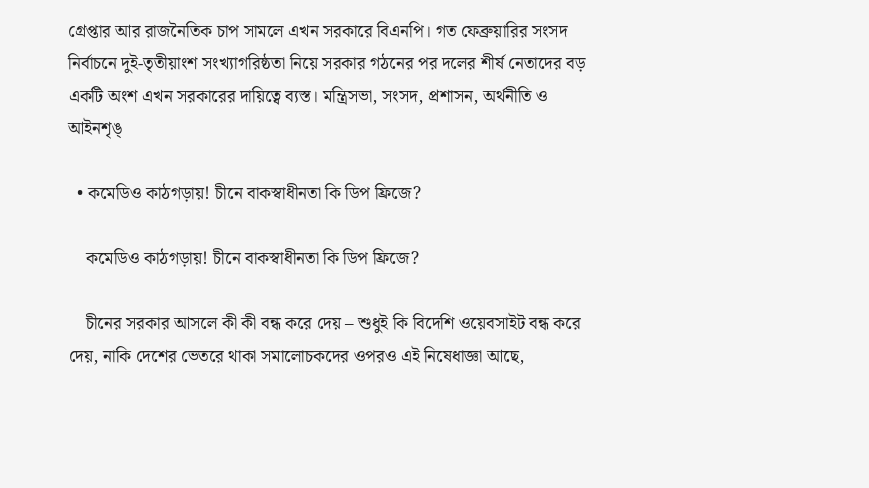গ্রেপ্তার আর রাজনৈতিক চাপ সামলে এখন সরকারে বিএনপি। গত ফেব্রুয়ারির সংসদ নির্বাচনে দুই-তৃতীয়াংশ সংখ্যাগরিষ্ঠতা নিয়ে সরকার গঠনের পর দলের শীর্ষ নেতাদের বড় একটি অংশ এখন সরকারের দায়িত্বে ব্যস্ত। মন্ত্রিসভা, সংসদ, প্রশাসন, অর্থনীতি ও আইনশৃঙ্

  • কমেডিও কাঠগড়ায়! চীনে বাকস্বাধীনতা কি ডিপ ফ্রিজে?

    কমেডিও কাঠগড়ায়! চীনে বাকস্বাধীনতা কি ডিপ ফ্রিজে?

    চীনের সরকার আসলে কী কী বন্ধ করে দেয় – শুধুই কি বিদেশি ওয়েবসাইট বন্ধ করে দেয়, নাকি দেশের ভেতরে থাকা সমালোচকদের ওপরও এই নিষেধাজ্ঞা আছে,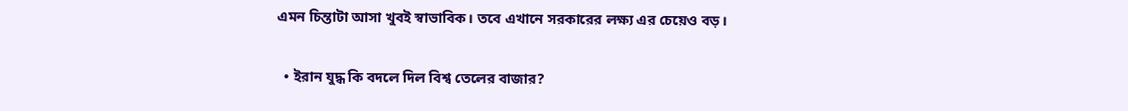এমন চিন্তাটা আসা খুবই স্বাভাবিক। তবে এখানে সরকারের লক্ষ্য এর চেয়েও বড়।

  • ইরান যুদ্ধ কি বদলে দিল বিশ্ব তেলের বাজার?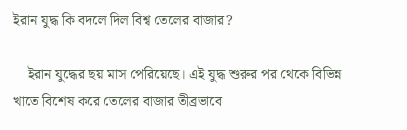ইরান যুদ্ধ কি বদলে দিল বিশ্ব তেলের বাজার?

    ইরান যুদ্ধের ছয় মাস পেরিয়েছে। এই যুদ্ধ শুরুর পর থেকে বিভিন্ন খাতে বিশেষ করে তেলের বাজার তীব্রভাবে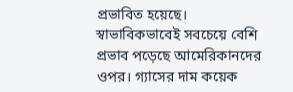প্রভাবিত হয়েছে। স্বাভাবিকভাবেই সবচেয়ে বেশি প্রভাব পড়েছে আমেরিকানদের ওপর। গ্যাসের দাম কয়েক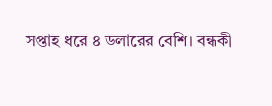সপ্তাহ ধরে ৪ ডলারের বেশি। বন্ধকী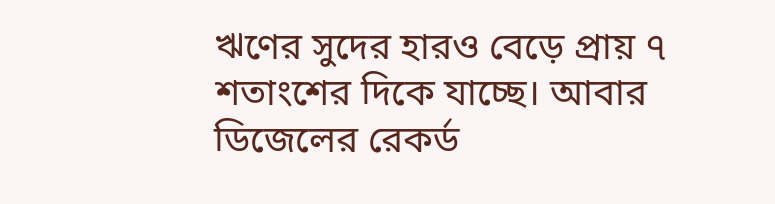ঋণের সুদের হারও বেড়ে প্রায় ৭ শতাংশের দিকে যাচ্ছে। আবার ডিজেলের রেকর্ড